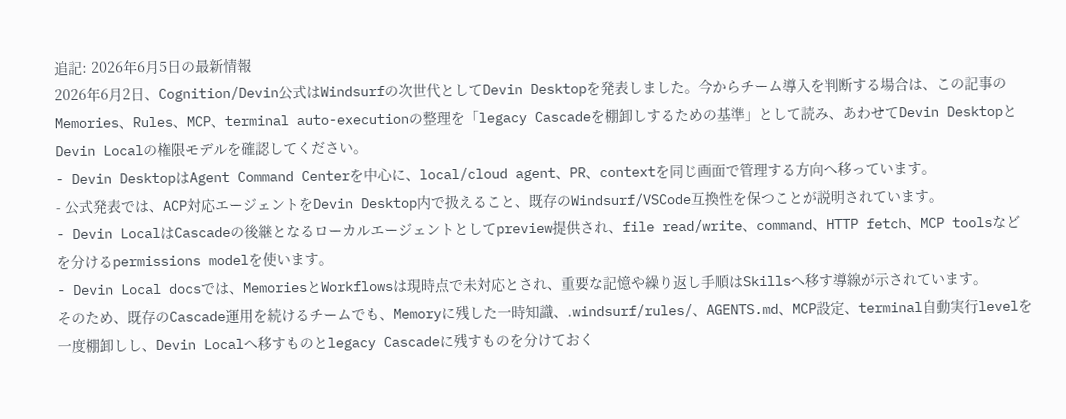追記: 2026年6月5日の最新情報
2026年6月2日、Cognition/Devin公式はWindsurfの次世代としてDevin Desktopを発表しました。今からチーム導入を判断する場合は、この記事のMemories、Rules、MCP、terminal auto-executionの整理を「legacy Cascadeを棚卸しするための基準」として読み、あわせてDevin DesktopとDevin Localの権限モデルを確認してください。
- Devin DesktopはAgent Command Centerを中心に、local/cloud agent、PR、contextを同じ画面で管理する方向へ移っています。
- 公式発表では、ACP対応エージェントをDevin Desktop内で扱えること、既存のWindsurf/VSCode互換性を保つことが説明されています。
- Devin LocalはCascadeの後継となるローカルエージェントとしてpreview提供され、file read/write、command、HTTP fetch、MCP toolsなどを分けるpermissions modelを使います。
- Devin Local docsでは、MemoriesとWorkflowsは現時点で未対応とされ、重要な記憶や繰り返し手順はSkillsへ移す導線が示されています。
そのため、既存のCascade運用を続けるチームでも、Memoryに残した一時知識、.windsurf/rules/、AGENTS.md、MCP設定、terminal自動実行levelを一度棚卸しし、Devin Localへ移すものとlegacy Cascadeに残すものを分けておく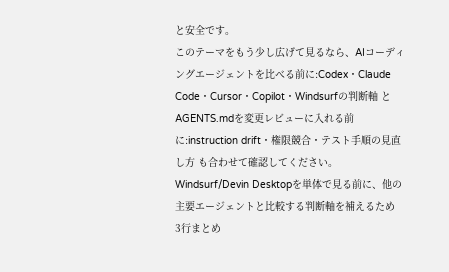と安全です。
このテーマをもう少し広げて見るなら、AIコーディングエージェントを比べる前に:Codex・Claude Code・Cursor・Copilot・Windsurfの判断軸 と AGENTS.mdを変更レビューに入れる前に:instruction drift・権限競合・テスト手順の見直し方 も合わせて確認してください。Windsurf/Devin Desktopを単体で見る前に、他の主要エージェントと比較する判断軸を補えるため
3行まとめ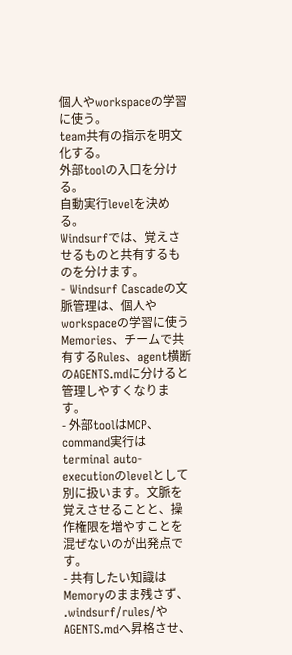個人やworkspaceの学習に使う。
team共有の指示を明文化する。
外部toolの入口を分ける。
自動実行levelを決める。
Windsurfでは、覚えさせるものと共有するものを分けます。
- Windsurf Cascadeの文脈管理は、個人やworkspaceの学習に使うMemories、チームで共有するRules、agent横断のAGENTS.mdに分けると管理しやすくなります。
- 外部toolはMCP、command実行はterminal auto-executionのlevelとして別に扱います。文脈を覚えさせることと、操作権限を増やすことを混ぜないのが出発点です。
- 共有したい知識はMemoryのまま残さず、
.windsurf/rules/やAGENTS.mdへ昇格させ、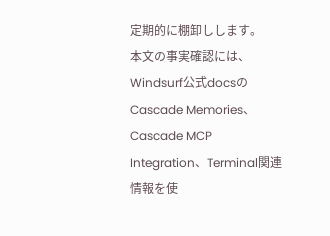定期的に棚卸しします。
本文の事実確認には、Windsurf公式docsのCascade Memories、Cascade MCP Integration、Terminal関連情報を使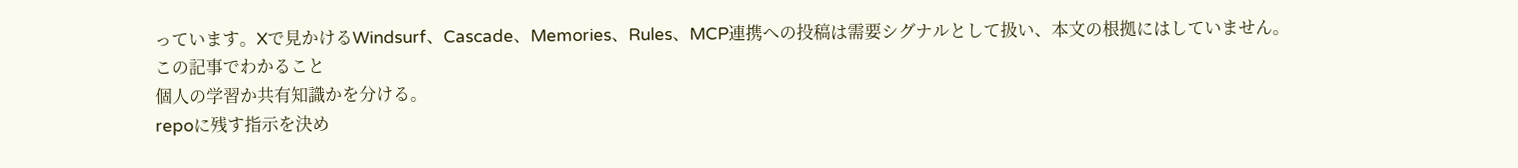っています。Xで見かけるWindsurf、Cascade、Memories、Rules、MCP連携への投稿は需要シグナルとして扱い、本文の根拠にはしていません。
この記事でわかること
個人の学習か共有知識かを分ける。
repoに残す指示を決め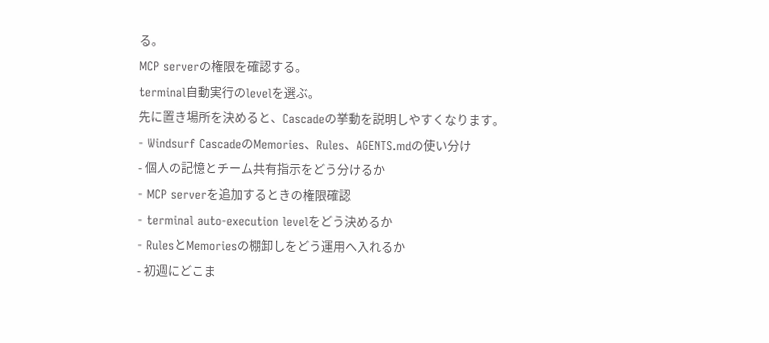る。
MCP serverの権限を確認する。
terminal自動実行のlevelを選ぶ。
先に置き場所を決めると、Cascadeの挙動を説明しやすくなります。
- Windsurf CascadeのMemories、Rules、AGENTS.mdの使い分け
- 個人の記憶とチーム共有指示をどう分けるか
- MCP serverを追加するときの権限確認
- terminal auto-execution levelをどう決めるか
- RulesとMemoriesの棚卸しをどう運用へ入れるか
- 初週にどこま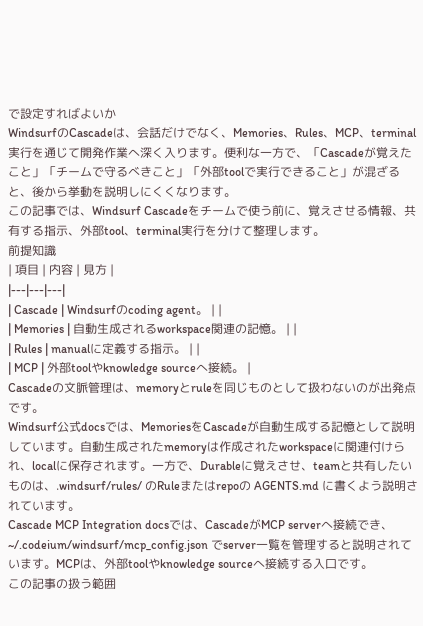で設定すればよいか
WindsurfのCascadeは、会話だけでなく、Memories、Rules、MCP、terminal実行を通じて開発作業へ深く入ります。便利な一方で、「Cascadeが覚えたこと」「チームで守るべきこと」「外部toolで実行できること」が混ざると、後から挙動を説明しにくくなります。
この記事では、Windsurf Cascadeをチームで使う前に、覚えさせる情報、共有する指示、外部tool、terminal実行を分けて整理します。
前提知識
| 項目 | 内容 | 見方 |
|---|---|---|
| Cascade | Windsurfのcoding agent。 | |
| Memories | 自動生成されるworkspace関連の記憶。 | |
| Rules | manualに定義する指示。 | |
| MCP | 外部toolやknowledge sourceへ接続。 |
Cascadeの文脈管理は、memoryとruleを同じものとして扱わないのが出発点です。
Windsurf公式docsでは、MemoriesをCascadeが自動生成する記憶として説明しています。自動生成されたmemoryは作成されたworkspaceに関連付けられ、localに保存されます。一方で、Durableに覚えさせ、teamと共有したいものは、.windsurf/rules/ のRuleまたはrepoの AGENTS.md に書くよう説明されています。
Cascade MCP Integration docsでは、CascadeがMCP serverへ接続でき、~/.codeium/windsurf/mcp_config.json でserver一覧を管理すると説明されています。MCPは、外部toolやknowledge sourceへ接続する入口です。
この記事の扱う範囲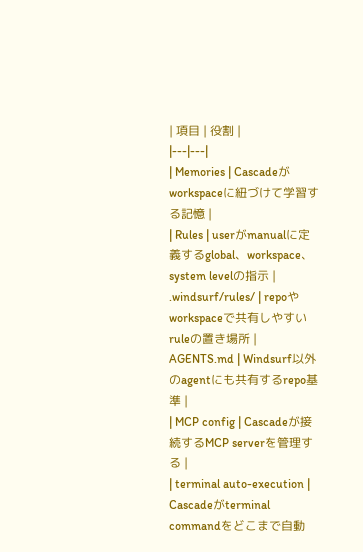| 項目 | 役割 |
|---|---|
| Memories | Cascadeがworkspaceに紐づけて学習する記憶 |
| Rules | userがmanualに定義するglobal、workspace、system levelの指示 |
.windsurf/rules/ | repoやworkspaceで共有しやすいruleの置き場所 |
AGENTS.md | Windsurf以外のagentにも共有するrepo基準 |
| MCP config | Cascadeが接続するMCP serverを管理する |
| terminal auto-execution | Cascadeがterminal commandをどこまで自動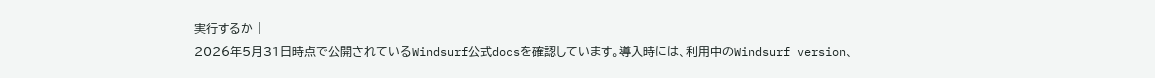実行するか |
2026年5月31日時点で公開されているWindsurf公式docsを確認しています。導入時には、利用中のWindsurf version、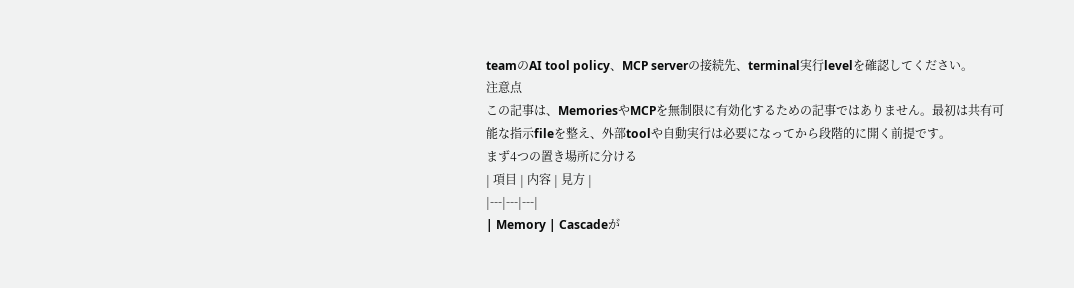teamのAI tool policy、MCP serverの接続先、terminal実行levelを確認してください。
注意点
この記事は、MemoriesやMCPを無制限に有効化するための記事ではありません。最初は共有可能な指示fileを整え、外部toolや自動実行は必要になってから段階的に開く前提です。
まず4つの置き場所に分ける
| 項目 | 内容 | 見方 |
|---|---|---|
| Memory | Cascadeが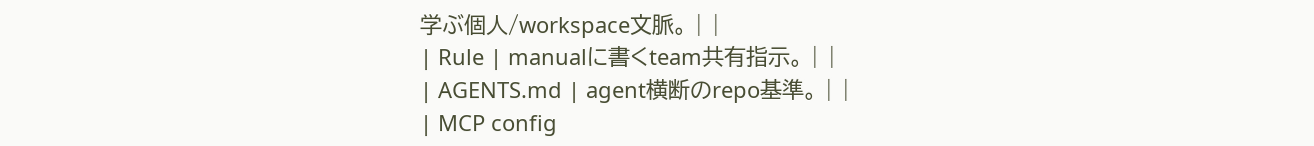学ぶ個人/workspace文脈。 | |
| Rule | manualに書くteam共有指示。 | |
| AGENTS.md | agent横断のrepo基準。 | |
| MCP config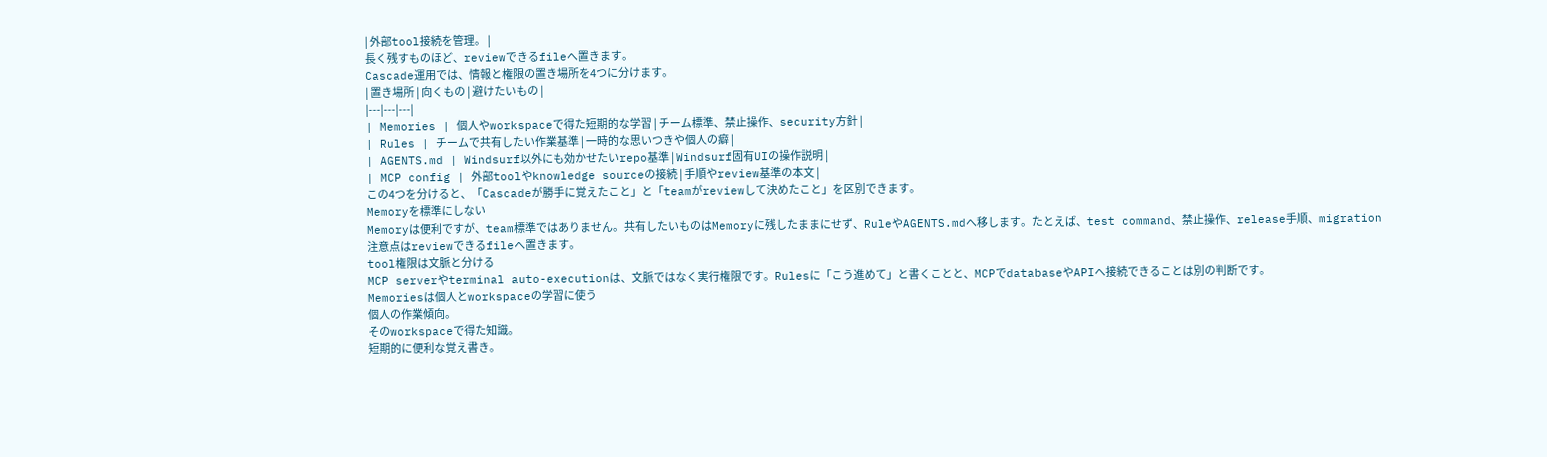| 外部tool接続を管理。 |
長く残すものほど、reviewできるfileへ置きます。
Cascade運用では、情報と権限の置き場所を4つに分けます。
| 置き場所 | 向くもの | 避けたいもの |
|---|---|---|
| Memories | 個人やworkspaceで得た短期的な学習 | チーム標準、禁止操作、security方針 |
| Rules | チームで共有したい作業基準 | 一時的な思いつきや個人の癖 |
| AGENTS.md | Windsurf以外にも効かせたいrepo基準 | Windsurf固有UIの操作説明 |
| MCP config | 外部toolやknowledge sourceの接続 | 手順やreview基準の本文 |
この4つを分けると、「Cascadeが勝手に覚えたこと」と「teamがreviewして決めたこと」を区別できます。
Memoryを標準にしない
Memoryは便利ですが、team標準ではありません。共有したいものはMemoryに残したままにせず、RuleやAGENTS.mdへ移します。たとえば、test command、禁止操作、release手順、migration注意点はreviewできるfileへ置きます。
tool権限は文脈と分ける
MCP serverやterminal auto-executionは、文脈ではなく実行権限です。Rulesに「こう進めて」と書くことと、MCPでdatabaseやAPIへ接続できることは別の判断です。
Memoriesは個人とworkspaceの学習に使う
個人の作業傾向。
そのworkspaceで得た知識。
短期的に便利な覚え書き。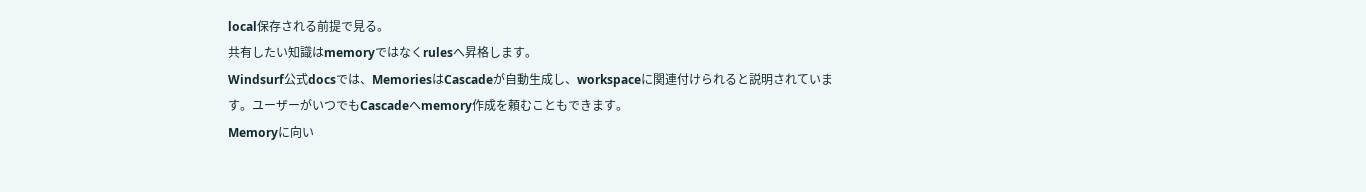local保存される前提で見る。
共有したい知識はmemoryではなくrulesへ昇格します。
Windsurf公式docsでは、MemoriesはCascadeが自動生成し、workspaceに関連付けられると説明されています。ユーザーがいつでもCascadeへmemory作成を頼むこともできます。
Memoryに向い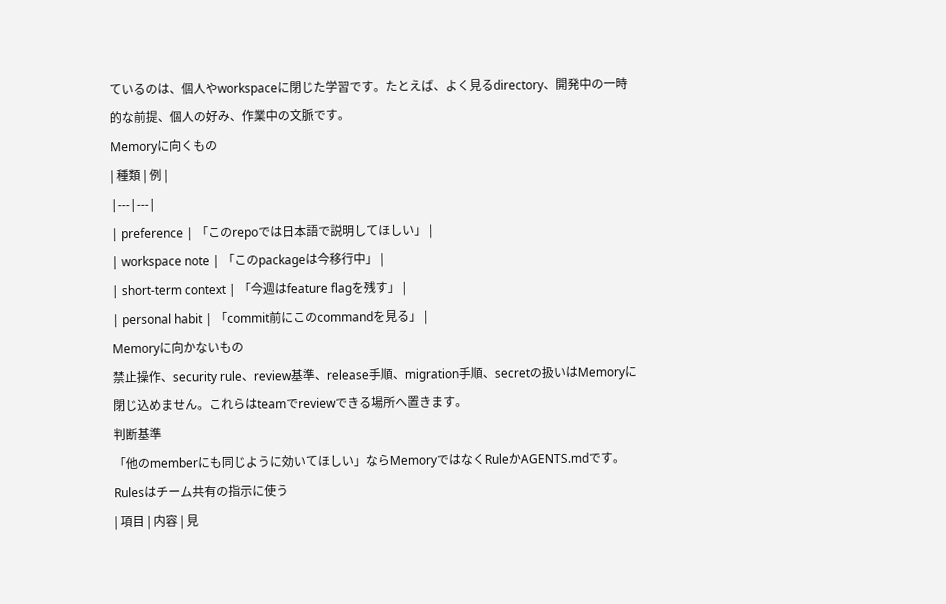ているのは、個人やworkspaceに閉じた学習です。たとえば、よく見るdirectory、開発中の一時的な前提、個人の好み、作業中の文脈です。
Memoryに向くもの
| 種類 | 例 |
|---|---|
| preference | 「このrepoでは日本語で説明してほしい」 |
| workspace note | 「このpackageは今移行中」 |
| short-term context | 「今週はfeature flagを残す」 |
| personal habit | 「commit前にこのcommandを見る」 |
Memoryに向かないもの
禁止操作、security rule、review基準、release手順、migration手順、secretの扱いはMemoryに閉じ込めません。これらはteamでreviewできる場所へ置きます。
判断基準
「他のmemberにも同じように効いてほしい」ならMemoryではなくRuleかAGENTS.mdです。
Rulesはチーム共有の指示に使う
| 項目 | 内容 | 見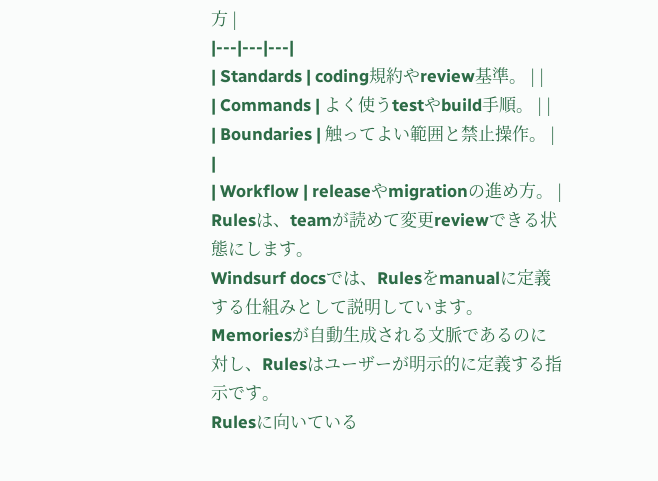方 |
|---|---|---|
| Standards | coding規約やreview基準。 | |
| Commands | よく使うtestやbuild手順。 | |
| Boundaries | 触ってよい範囲と禁止操作。 | |
| Workflow | releaseやmigrationの進め方。 |
Rulesは、teamが読めて変更reviewできる状態にします。
Windsurf docsでは、Rulesをmanualに定義する仕組みとして説明しています。Memoriesが自動生成される文脈であるのに対し、Rulesはユーザーが明示的に定義する指示です。
Rulesに向いている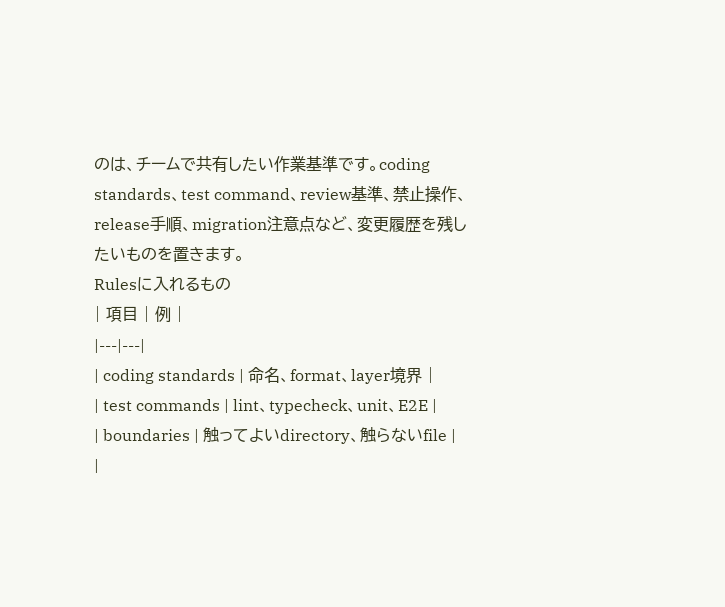のは、チームで共有したい作業基準です。coding standards、test command、review基準、禁止操作、release手順、migration注意点など、変更履歴を残したいものを置きます。
Rulesに入れるもの
| 項目 | 例 |
|---|---|
| coding standards | 命名、format、layer境界 |
| test commands | lint、typecheck、unit、E2E |
| boundaries | 触ってよいdirectory、触らないfile |
|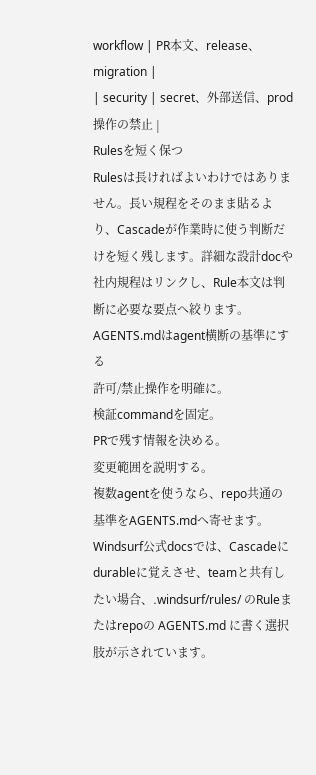workflow | PR本文、release、migration |
| security | secret、外部送信、prod操作の禁止 |
Rulesを短く保つ
Rulesは長ければよいわけではありません。長い規程をそのまま貼るより、Cascadeが作業時に使う判断だけを短く残します。詳細な設計docや社内規程はリンクし、Rule本文は判断に必要な要点へ絞ります。
AGENTS.mdはagent横断の基準にする
許可/禁止操作を明確に。
検証commandを固定。
PRで残す情報を決める。
変更範囲を説明する。
複数agentを使うなら、repo共通の基準をAGENTS.mdへ寄せます。
Windsurf公式docsでは、Cascadeにdurableに覚えさせ、teamと共有したい場合、.windsurf/rules/ のRuleまたはrepoの AGENTS.md に書く選択肢が示されています。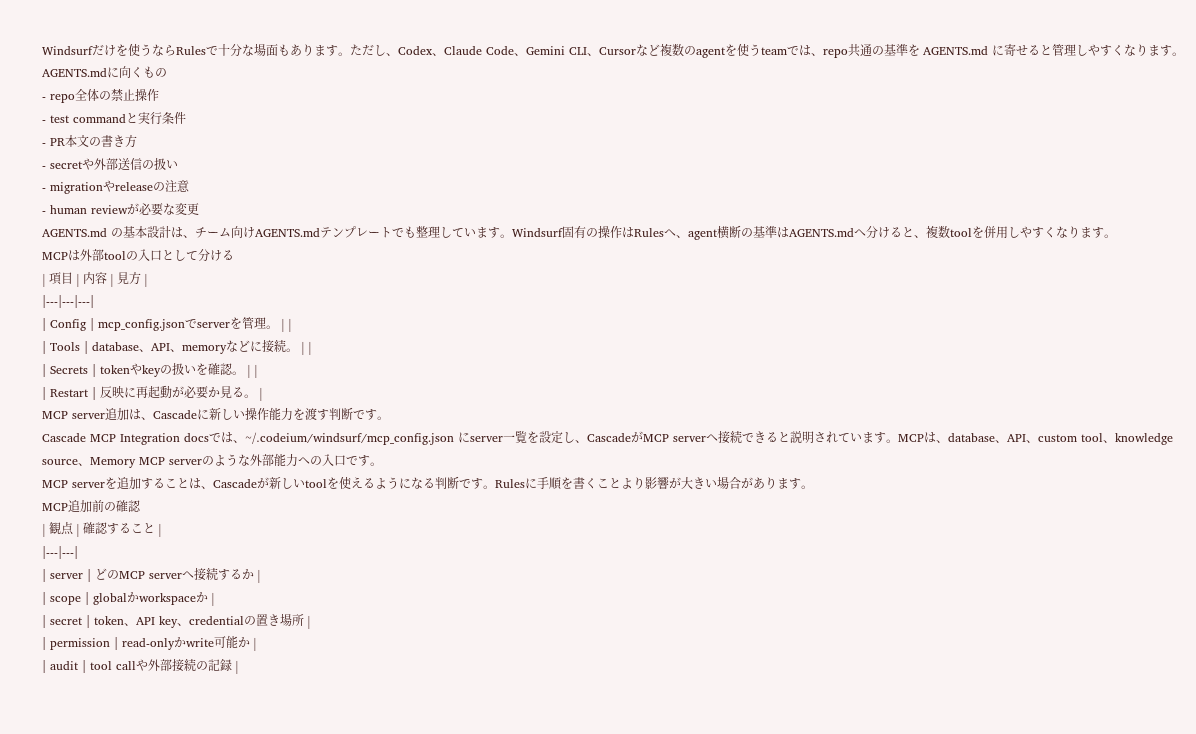Windsurfだけを使うならRulesで十分な場面もあります。ただし、Codex、Claude Code、Gemini CLI、Cursorなど複数のagentを使うteamでは、repo共通の基準を AGENTS.md に寄せると管理しやすくなります。
AGENTS.mdに向くもの
- repo全体の禁止操作
- test commandと実行条件
- PR本文の書き方
- secretや外部送信の扱い
- migrationやreleaseの注意
- human reviewが必要な変更
AGENTS.md の基本設計は、チーム向けAGENTS.mdテンプレートでも整理しています。Windsurf固有の操作はRulesへ、agent横断の基準はAGENTS.mdへ分けると、複数toolを併用しやすくなります。
MCPは外部toolの入口として分ける
| 項目 | 内容 | 見方 |
|---|---|---|
| Config | mcp_config.jsonでserverを管理。 | |
| Tools | database、API、memoryなどに接続。 | |
| Secrets | tokenやkeyの扱いを確認。 | |
| Restart | 反映に再起動が必要か見る。 |
MCP server追加は、Cascadeに新しい操作能力を渡す判断です。
Cascade MCP Integration docsでは、~/.codeium/windsurf/mcp_config.json にserver一覧を設定し、CascadeがMCP serverへ接続できると説明されています。MCPは、database、API、custom tool、knowledge source、Memory MCP serverのような外部能力への入口です。
MCP serverを追加することは、Cascadeが新しいtoolを使えるようになる判断です。Rulesに手順を書くことより影響が大きい場合があります。
MCP追加前の確認
| 観点 | 確認すること |
|---|---|
| server | どのMCP serverへ接続するか |
| scope | globalかworkspaceか |
| secret | token、API key、credentialの置き場所 |
| permission | read-onlyかwrite可能か |
| audit | tool callや外部接続の記録 |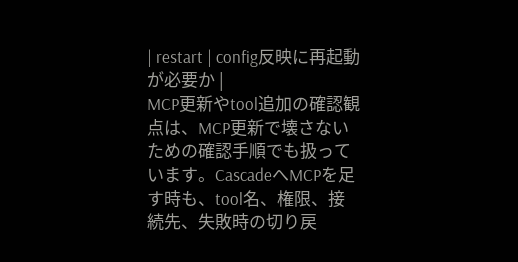| restart | config反映に再起動が必要か |
MCP更新やtool追加の確認観点は、MCP更新で壊さないための確認手順でも扱っています。CascadeへMCPを足す時も、tool名、権限、接続先、失敗時の切り戻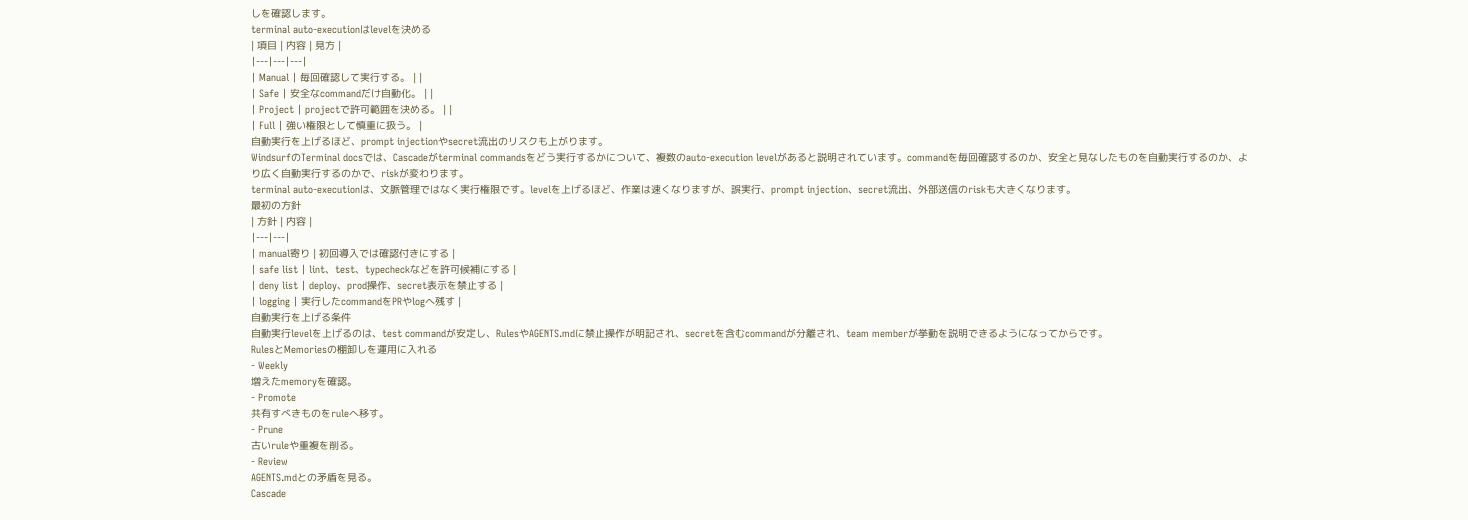しを確認します。
terminal auto-executionはlevelを決める
| 項目 | 内容 | 見方 |
|---|---|---|
| Manual | 毎回確認して実行する。 | |
| Safe | 安全なcommandだけ自動化。 | |
| Project | projectで許可範囲を決める。 | |
| Full | 強い権限として慎重に扱う。 |
自動実行を上げるほど、prompt injectionやsecret流出のリスクも上がります。
WindsurfのTerminal docsでは、Cascadeがterminal commandsをどう実行するかについて、複数のauto-execution levelがあると説明されています。commandを毎回確認するのか、安全と見なしたものを自動実行するのか、より広く自動実行するのかで、riskが変わります。
terminal auto-executionは、文脈管理ではなく実行権限です。levelを上げるほど、作業は速くなりますが、誤実行、prompt injection、secret流出、外部送信のriskも大きくなります。
最初の方針
| 方針 | 内容 |
|---|---|
| manual寄り | 初回導入では確認付きにする |
| safe list | lint、test、typecheckなどを許可候補にする |
| deny list | deploy、prod操作、secret表示を禁止する |
| logging | 実行したcommandをPRやlogへ残す |
自動実行を上げる条件
自動実行levelを上げるのは、test commandが安定し、RulesやAGENTS.mdに禁止操作が明記され、secretを含むcommandが分離され、team memberが挙動を説明できるようになってからです。
RulesとMemoriesの棚卸しを運用に入れる
- Weekly
増えたmemoryを確認。
- Promote
共有すべきものをruleへ移す。
- Prune
古いruleや重複を削る。
- Review
AGENTS.mdとの矛盾を見る。
Cascade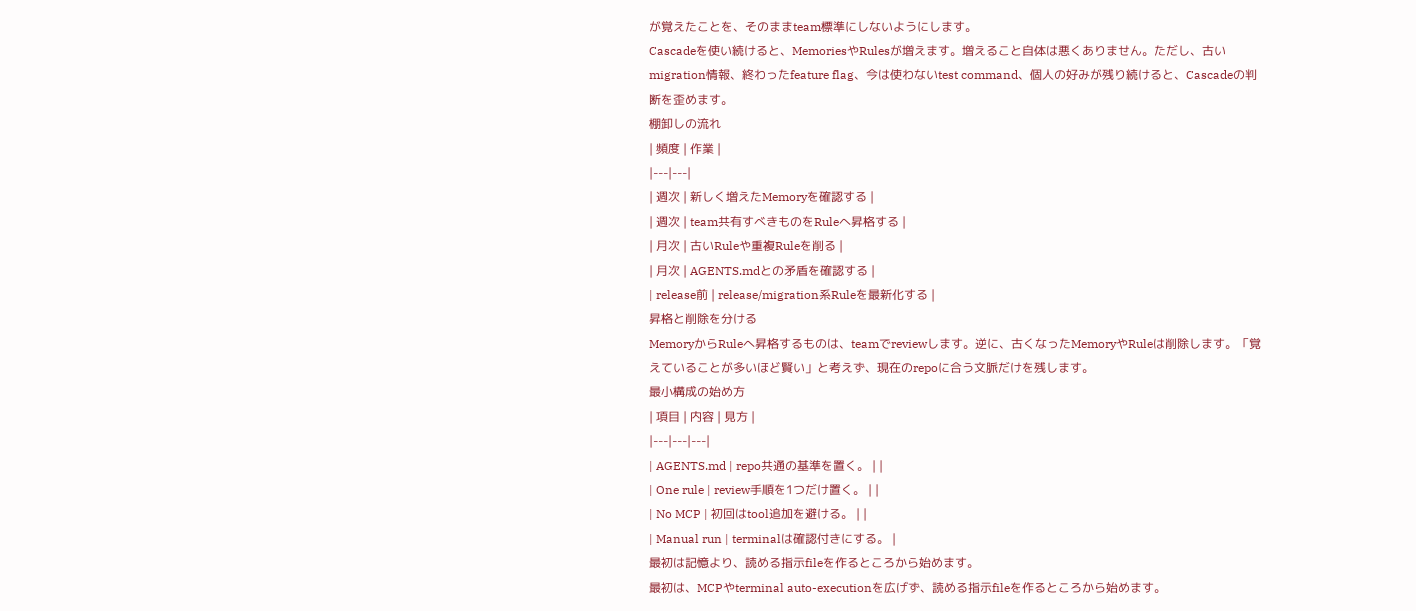が覚えたことを、そのままteam標準にしないようにします。
Cascadeを使い続けると、MemoriesやRulesが増えます。増えること自体は悪くありません。ただし、古いmigration情報、終わったfeature flag、今は使わないtest command、個人の好みが残り続けると、Cascadeの判断を歪めます。
棚卸しの流れ
| 頻度 | 作業 |
|---|---|
| 週次 | 新しく増えたMemoryを確認する |
| 週次 | team共有すべきものをRuleへ昇格する |
| 月次 | 古いRuleや重複Ruleを削る |
| 月次 | AGENTS.mdとの矛盾を確認する |
| release前 | release/migration系Ruleを最新化する |
昇格と削除を分ける
MemoryからRuleへ昇格するものは、teamでreviewします。逆に、古くなったMemoryやRuleは削除します。「覚えていることが多いほど賢い」と考えず、現在のrepoに合う文脈だけを残します。
最小構成の始め方
| 項目 | 内容 | 見方 |
|---|---|---|
| AGENTS.md | repo共通の基準を置く。 | |
| One rule | review手順を1つだけ置く。 | |
| No MCP | 初回はtool追加を避ける。 | |
| Manual run | terminalは確認付きにする。 |
最初は記憶より、読める指示fileを作るところから始めます。
最初は、MCPやterminal auto-executionを広げず、読める指示fileを作るところから始めます。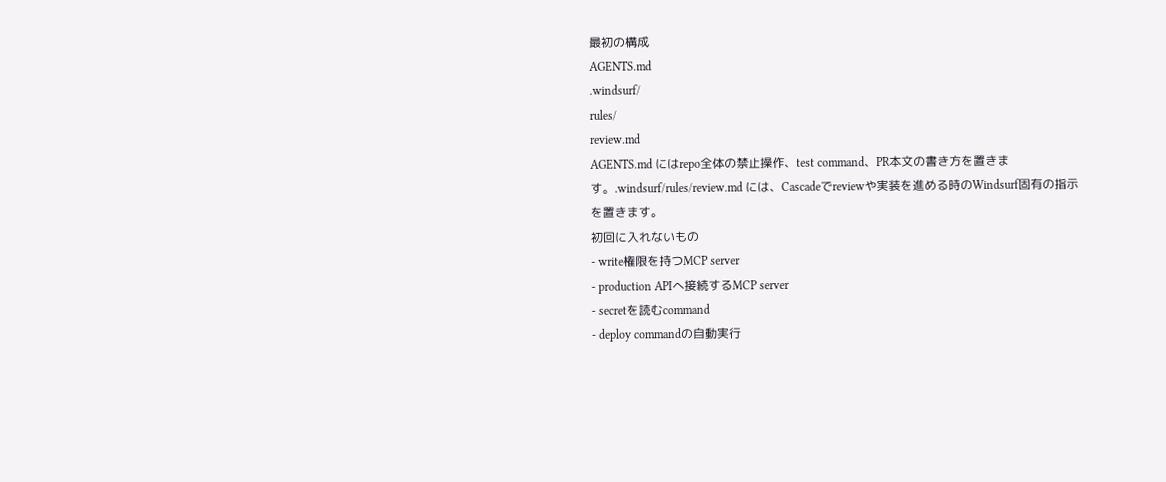最初の構成
AGENTS.md
.windsurf/
rules/
review.md
AGENTS.md にはrepo全体の禁止操作、test command、PR本文の書き方を置きます。.windsurf/rules/review.md には、Cascadeでreviewや実装を進める時のWindsurf固有の指示を置きます。
初回に入れないもの
- write権限を持つMCP server
- production APIへ接続するMCP server
- secretを読むcommand
- deploy commandの自動実行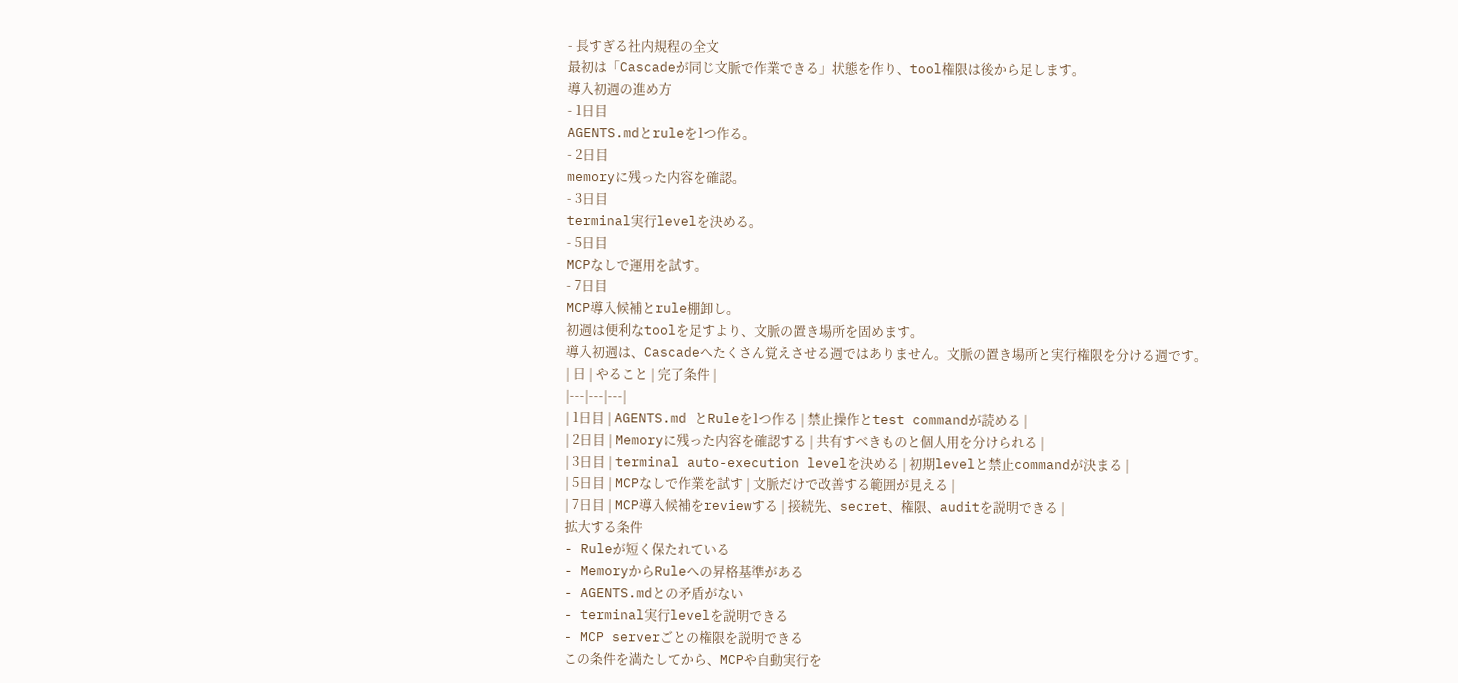- 長すぎる社内規程の全文
最初は「Cascadeが同じ文脈で作業できる」状態を作り、tool権限は後から足します。
導入初週の進め方
- 1日目
AGENTS.mdとruleを1つ作る。
- 2日目
memoryに残った内容を確認。
- 3日目
terminal実行levelを決める。
- 5日目
MCPなしで運用を試す。
- 7日目
MCP導入候補とrule棚卸し。
初週は便利なtoolを足すより、文脈の置き場所を固めます。
導入初週は、Cascadeへたくさん覚えさせる週ではありません。文脈の置き場所と実行権限を分ける週です。
| 日 | やること | 完了条件 |
|---|---|---|
| 1日目 | AGENTS.md とRuleを1つ作る | 禁止操作とtest commandが読める |
| 2日目 | Memoryに残った内容を確認する | 共有すべきものと個人用を分けられる |
| 3日目 | terminal auto-execution levelを決める | 初期levelと禁止commandが決まる |
| 5日目 | MCPなしで作業を試す | 文脈だけで改善する範囲が見える |
| 7日目 | MCP導入候補をreviewする | 接続先、secret、権限、auditを説明できる |
拡大する条件
- Ruleが短く保たれている
- MemoryからRuleへの昇格基準がある
- AGENTS.mdとの矛盾がない
- terminal実行levelを説明できる
- MCP serverごとの権限を説明できる
この条件を満たしてから、MCPや自動実行を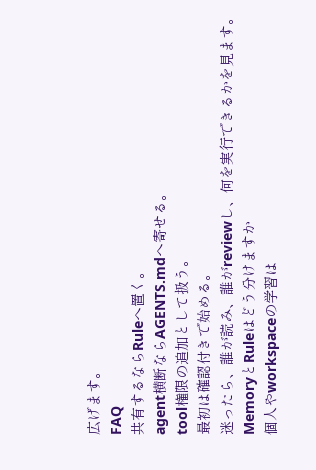広げます。
FAQ
共有するならRuleへ置く。
agent横断ならAGENTS.mdへ寄せる。
tool権限の追加として扱う。
最初は確認付きで始める。
迷ったら、誰が読み、誰がreviewし、何を実行できるかを見ます。
MemoryとRuleはどう分けますか
個人やworkspaceの学習は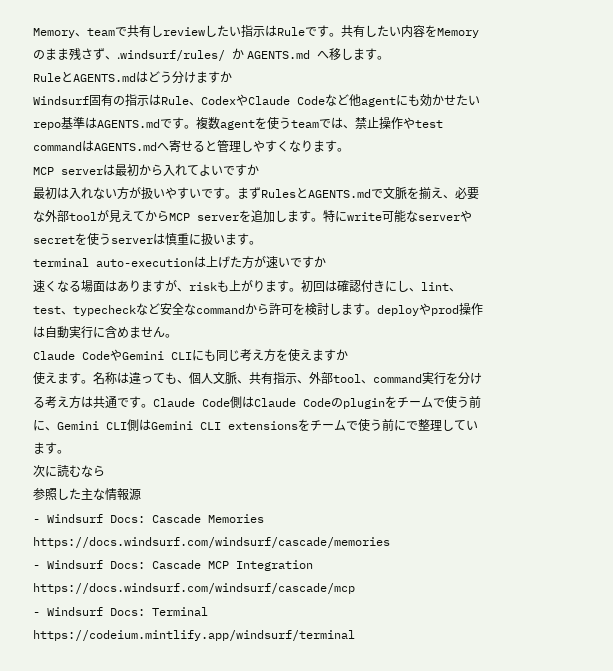Memory、teamで共有しreviewしたい指示はRuleです。共有したい内容をMemoryのまま残さず、.windsurf/rules/ か AGENTS.md へ移します。
RuleとAGENTS.mdはどう分けますか
Windsurf固有の指示はRule、CodexやClaude Codeなど他agentにも効かせたいrepo基準はAGENTS.mdです。複数agentを使うteamでは、禁止操作やtest commandはAGENTS.mdへ寄せると管理しやすくなります。
MCP serverは最初から入れてよいですか
最初は入れない方が扱いやすいです。まずRulesとAGENTS.mdで文脈を揃え、必要な外部toolが見えてからMCP serverを追加します。特にwrite可能なserverやsecretを使うserverは慎重に扱います。
terminal auto-executionは上げた方が速いですか
速くなる場面はありますが、riskも上がります。初回は確認付きにし、lint、test、typecheckなど安全なcommandから許可を検討します。deployやprod操作は自動実行に含めません。
Claude CodeやGemini CLIにも同じ考え方を使えますか
使えます。名称は違っても、個人文脈、共有指示、外部tool、command実行を分ける考え方は共通です。Claude Code側はClaude Codeのpluginをチームで使う前に、Gemini CLI側はGemini CLI extensionsをチームで使う前にで整理しています。
次に読むなら
参照した主な情報源
- Windsurf Docs: Cascade Memories
https://docs.windsurf.com/windsurf/cascade/memories
- Windsurf Docs: Cascade MCP Integration
https://docs.windsurf.com/windsurf/cascade/mcp
- Windsurf Docs: Terminal
https://codeium.mintlify.app/windsurf/terminal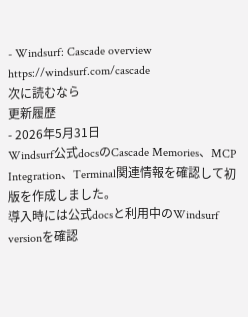- Windsurf: Cascade overview
https://windsurf.com/cascade
次に読むなら
更新履歴
- 2026年5月31日
Windsurf公式docsのCascade Memories、MCP Integration、Terminal関連情報を確認して初版を作成しました。
導入時には公式docsと利用中のWindsurf versionを確認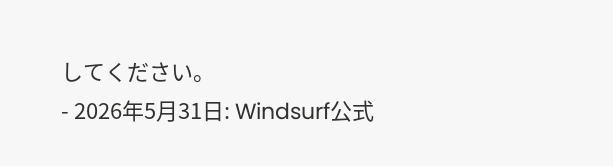してください。
- 2026年5月31日: Windsurf公式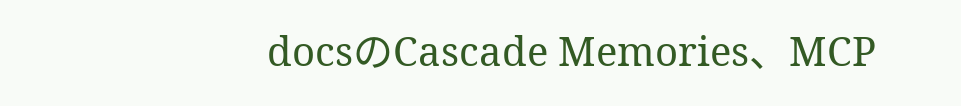docsのCascade Memories、MCP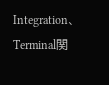Integration、Terminal関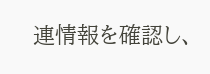連情報を確認し、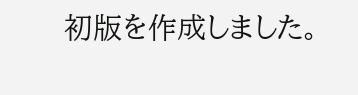初版を作成しました。